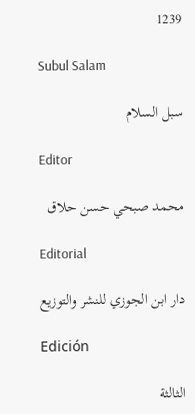1239

Subul Salam

سبل السلام

Editor

محمد صبحي حسن حلاق

Editorial

دار ابن الجوزي للنشر والتوزيع

Edición

الثالثة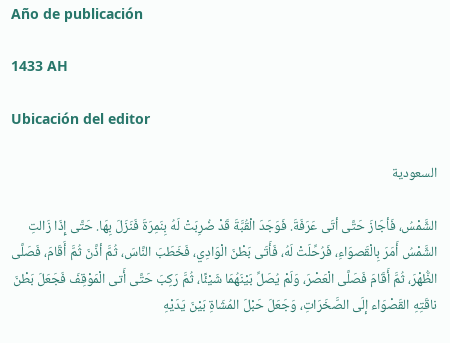Año de publicación

1433 AH

Ubicación del editor

السعودية

الشَّمْسُ، فَأجَازَ حَتَّى أتَى عَرَفَةَ. فَوَجَدَ الْقُبَّةَ قَدْ ضُرِبَتْ لَهُ بِنَمِرَةَ فَنَزَلَ بِهَا. حَتَّى إِذَا زَالتِ الشَّمْسُ أَمَرَ بِالْقَصوَاءِ، فَرُحِّلَتْ لَهُ، فَأَتَى بَطْنَ الْوَادِي، فَخَطَبَ النَّاسَ، ثُمَّ أذَّنَ ثُمَّ أَقَامَ، فَصَلَّى الظُّهْرَ، ثُمَّ أَقَامَ فَصَلَّى الْعَصْرَ، وَلَمْ يُصَلِّ بَيْنَهُمَا شَيْئًا، ثُمَّ رَكِبَ حَتَّى أَتى الْمَوْقِفَ فَجَعَلَ بَطْنَ ناقَتِهِ القَصْوَاء إلَى الصَّخَرَاتِ، وَجَعَلَ حَبْلَ المُشَاةِ بَيْنَ يَدَيْهِ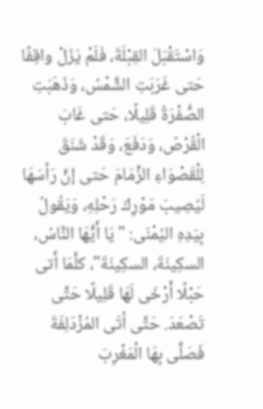وَاسْتَقْبَلَ القِبْلَةَ، فَلَمْ يَزَلْ واقِفًا حَتى غَرَبَتِ الشَّمْسُ، وَذَهَبَتِ الصُّفْرَةُ قَلِيلًا، حَتى غَابَ الْقُرْصُ، وَدَفَعَ، وَقَدْ شَنَقَ لِلْقَصْوَاءِ الزِّمَامَ حَتى إنَّ رَأسَهَا لَيُصِيبَ مَوْرِكَ رَحْلِهِ، وَيَقُولُ بِيَدِهِ اليُمْنَى: "يَا أَيُّهَا النَّاسُ، السكِينَةَ، السكِينَةَ"، كلَّمَا أَتى حَبْلًا أَرْخَى لَهَا قَلِيلًا حَتَّى تَصْعَدَ. حَتَّى أتَى المُزْدَلِفَةَ فَصَلَّى بِهَا الْمَغْرِبَ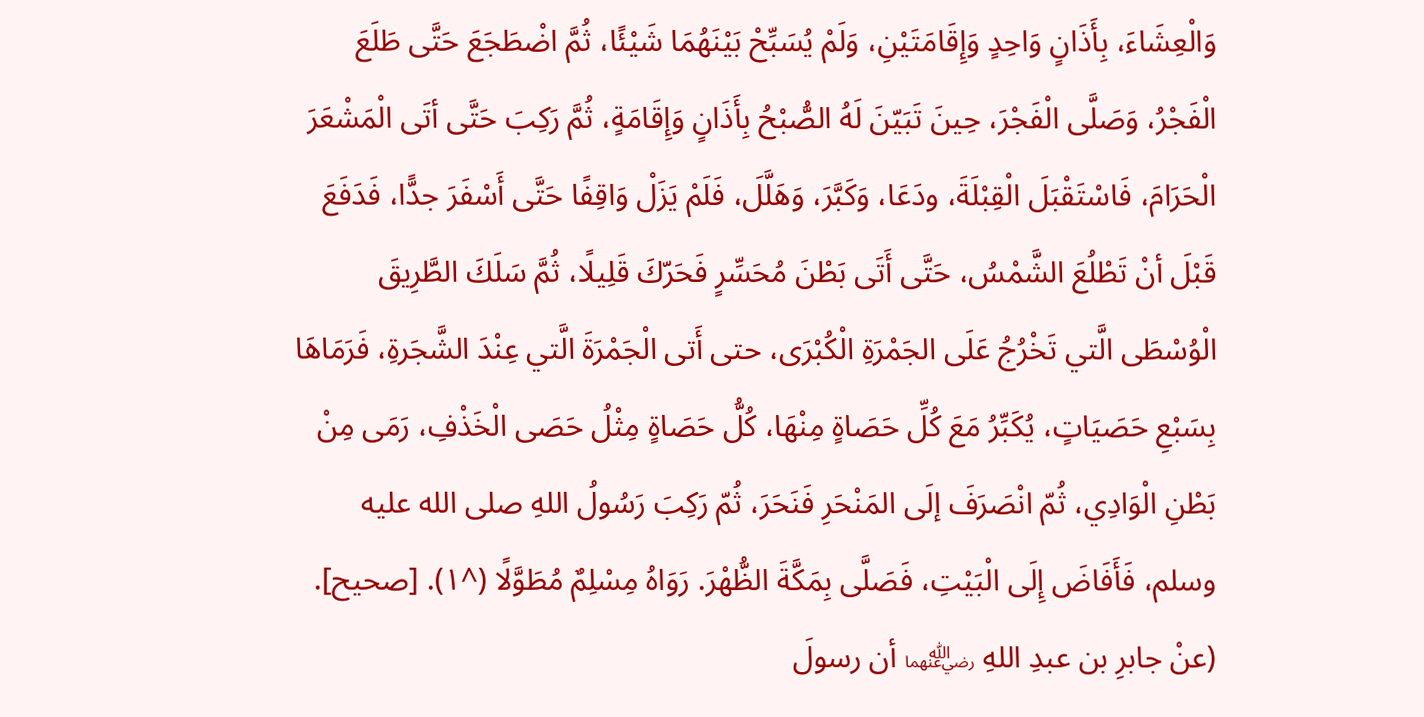وَالْعِشَاءَ، بِأَذَانٍ وَاحِدٍ وَإِقَامَتَيْنِ، وَلَمْ يُسَبِّحْ بَيْنَهُمَا شَيْئًا، ثُمَّ اضْطَجَعَ حَتَّى طَلَعَ الْفَجْرُ، وَصَلَّى الْفَجْرَ، حِينَ تَبَيّنَ لَهُ الصُّبْحُ بِأَذَانٍ وَإِقَامَةٍ، ثُمَّ رَكِبَ حَتَّى أتَى الْمَشْعَرَ الْحَرَامَ، فَاسْتَقْبَلَ الْقِبْلَةَ، ودَعَا، وَكَبَّرَ، وَهَلَّلَ، فَلَمْ يَزَلْ وَاقِفًا حَتَّى أَسْفَرَ جدًّا، فَدَفَعَ قَبْلَ أنْ تَطْلُعَ الشَّمْسُ، حَتَّى أَتَى بَطْنَ مُحَسِّرٍ فَحَرّكَ قَلِيلًا، ثُمَّ سَلَكَ الطَّرِيقَ الْوُسْطَى الَّتي تَخْرُجُ عَلَى الجَمْرَةِ الْكُبْرَى، حتى أَتى الْجَمْرَةَ الَّتي عِنْدَ الشَّجَرةِ، فَرَمَاهَا بِسَبْعِ حَصَيَاتٍ، يُكَبِّرُ مَعَ كُلِّ حَصَاةٍ مِنْهَا، كُلُّ حَصَاةٍ مِثْلُ حَصَى الْخَذْفِ، رَمَى مِنْ بَطْنِ الْوَادِي، ثُمّ انْصَرَفَ إلَى المَنْحَرِ فَنَحَرَ، ثُمّ رَكِبَ رَسُولُ اللهِ صلى الله عليه وسلم، فَأَفَاضَ إِلَى الْبَيْتِ، فَصَلَّى بِمَكَّةَ الظُّهْرَ. رَوَاهُ مِسْلِمٌ مُطَوَّلًا (^١). [صحيح].
(عنْ جابرِ بن عبدِ اللهِ ﵄ أن رسولَ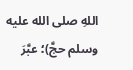اللهِ صلى الله عليه وسلم حجَّ)؛ عبَّرَ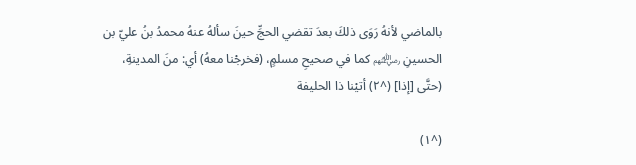بالماضي لأنهُ رَوَى ذلكَ بعدَ تقضي الحجِّ حينَ سألهُ عنهُ محمدُ بنُ عليّ بن الحسينِ ﵃ كما في صحيحِ مسلمٍ، (فخرجْنا معهُ) أي: منَ المدينةِ، (حتَّى [إذا] (^٢) أتيْنا ذا الحليفة

(^١)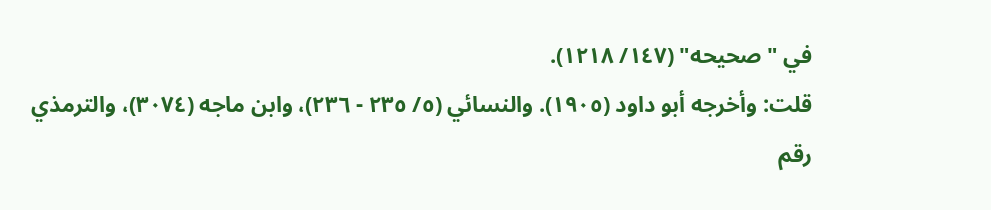في "صحيحه" (١٤٧/ ١٢١٨).
قلت: وأخرجه أبو داود (١٩٠٥). والنسائي (٥/ ٢٣٥ - ٢٣٦)، وابن ماجه (٣٠٧٤)، والترمذي رقم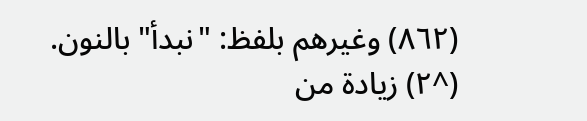(٨٦٢) وغيرهم بلفظ: "نبدأ" بالنون.
(^٢) زيادة من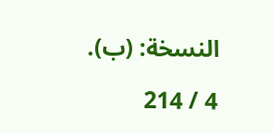النسخة: (ب).

4 / 214